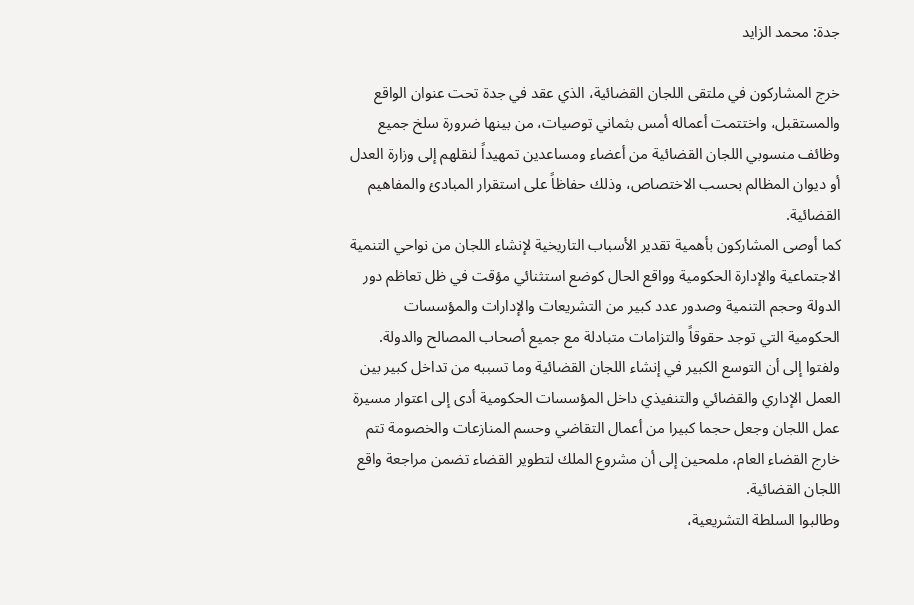جدة: محمد الزايد

خرج المشاركون في ملتقى اللجان القضائية، الذي عقد في جدة تحت عنوان الواقع والمستقبل، واختتمت أعماله أمس بثماني توصيات، من بينها ضرورة سلخ جميع وظائف منسوبي اللجان القضائية من أعضاء ومساعدين تمهيداً لنقلهم إلى وزارة العدل أو ديوان المظالم بحسب الاختصاص، وذلك حفاظاً على استقرار المبادئ والمفاهيم القضائية.
كما أوصى المشاركون بأهمية تقدير الأسباب التاريخية لإنشاء اللجان من نواحي التنمية الاجتماعية والإدارة الحكومية وواقع الحال كوضع استثنائي مؤقت في ظل تعاظم دور الدولة وحجم التنمية وصدور عدد كبير من التشريعات والإدارات والمؤسسات الحكومية التي توجد حقوقاً والتزامات متبادلة مع جميع أصحاب المصالح والدولة.
ولفتوا إلى أن التوسع الكبير في إنشاء اللجان القضائية وما تسببه من تداخل كبير بين العمل الإداري والقضائي والتنفيذي داخل المؤسسات الحكومية أدى إلى اعتوار مسيرة عمل اللجان وجعل حجما كبيرا من أعمال التقاضي وحسم المنازعات والخصومة تتم خارج القضاء العام، ملمحين إلى أن مشروع الملك لتطوير القضاء تضمن مراجعة واقع اللجان القضائية.
وطالبوا السلطة التشريعية،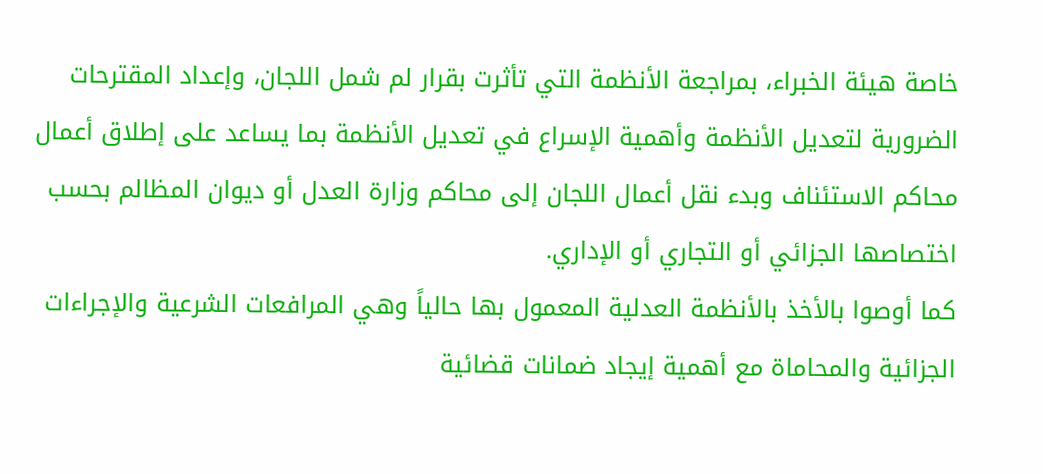خاصة هيئة الخبراء، بمراجعة الأنظمة التي تأثرت بقرار لم شمل اللجان، وإعداد المقترحات الضرورية لتعديل الأنظمة وأهمية الإسراع في تعديل الأنظمة بما يساعد على إطلاق أعمال محاكم الاستئناف وبدء نقل أعمال اللجان إلى محاكم وزارة العدل أو ديوان المظالم بحسب اختصاصها الجزائي أو التجاري أو الإداري.
كما أوصوا بالأخذ بالأنظمة العدلية المعمول بها حالياً وهي المرافعات الشرعية والإجراءات الجزائية والمحاماة مع أهمية إيجاد ضمانات قضائية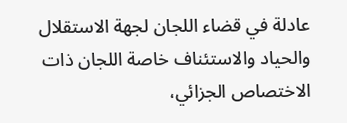عادلة في قضاء اللجان لجهة الاستقلال والحياد والاستئناف خاصة اللجان ذات الاختصاص الجزائي،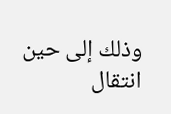وذلك إلى حين انتقال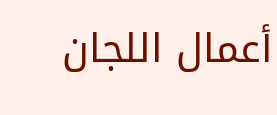أعمال اللجان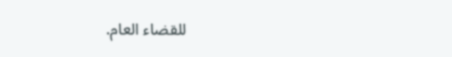للقضاء العام.